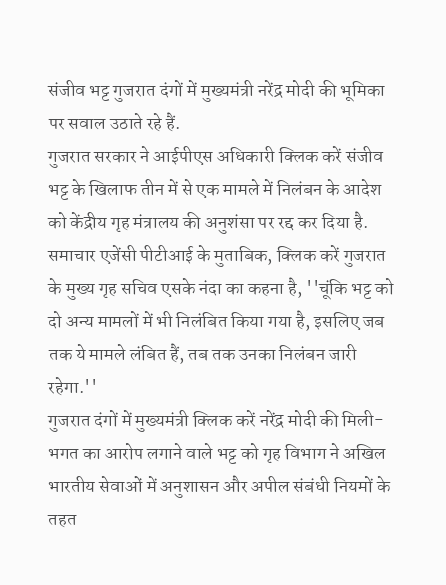संजीव भट्ट गुजरात दंगों में मुख्यमंत्री नरेंद्र मोदी की भूमिका पर सवाल उठाते रहे हैं.
गुजरात सरकार ने आईपीएस अधिकारी क्लिक करें संजीव भट्ट के खिलाफ तीन में से एक मामले में निलंबन के आदेश को केंद्रीय गृह मंत्रालय की अनुशंसा पर रद्द कर दिया है.
समाचार एजेंसी पीटीआई के मुताबिक, क्लिक करें गुजरात के मुख्य गृह सचिव एसके नंदा का कहना है, ''चूंकि भट्ट को दो अन्य मामलों में भी निलंबित किया गया है, इसलिए जब तक ये मामले लंबित हैं, तब तक उनका निलंबन जारी रहेगा.''
गुजरात दंगों में मुख्यमंत्री क्लिक करें नरेंद्र मोदी की मिली-भगत का आरोप लगाने वाले भट्ट को गृह विभाग ने अखिल भारतीय सेवाओं में अनुशासन और अपील संबंधी नियमों के तहत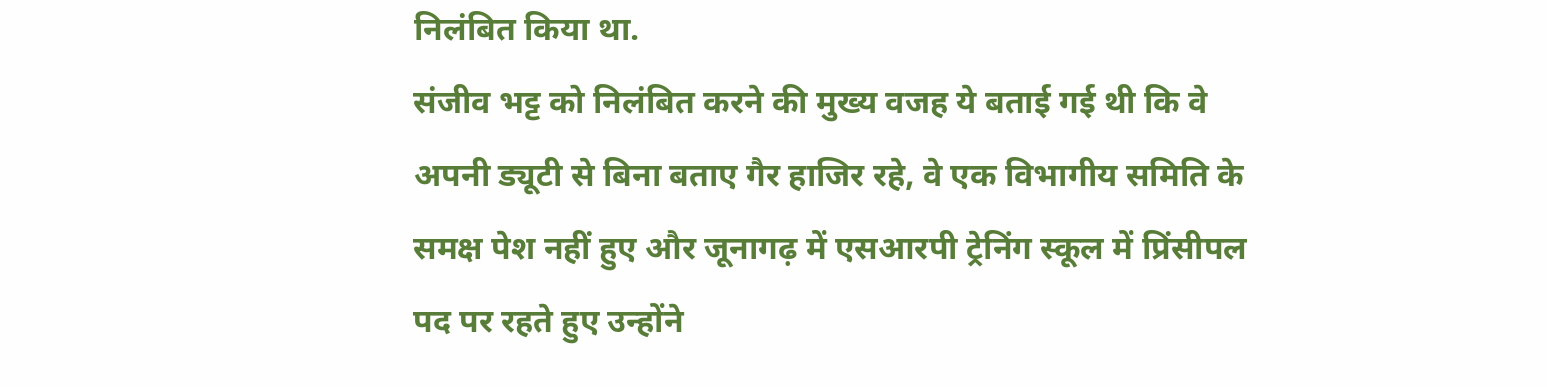निलंबित किया था.
संजीव भट्ट को निलंबित करने की मुख्य वजह ये बताई गई थी कि वे अपनी ड्यूटी से बिना बताए गैर हाजिर रहे, वे एक विभागीय समिति के समक्ष पेश नहीं हुए और जूनागढ़ में एसआरपी ट्रेनिंग स्कूल में प्रिंसीपल पद पर रहते हुए उन्होंने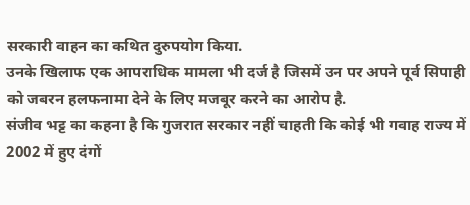सरकारी वाहन का कथित दुरुपयोग किया.
उनके खिलाफ एक आपराधिक मामला भी दर्ज है जिसमें उन पर अपने पूर्व सिपाही को जबरन हलफनामा देने के लिए मजबूर करने का आरोप है.
संजीव भट्ट का कहना है कि गुजरात सरकार नहीं चाहती कि कोई भी गवाह राज्य में 2002 में हुए दंगों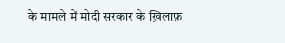के मामले में मोदी सरकार के ख़िलाफ़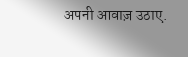अपनी आवाज़ उठाए.